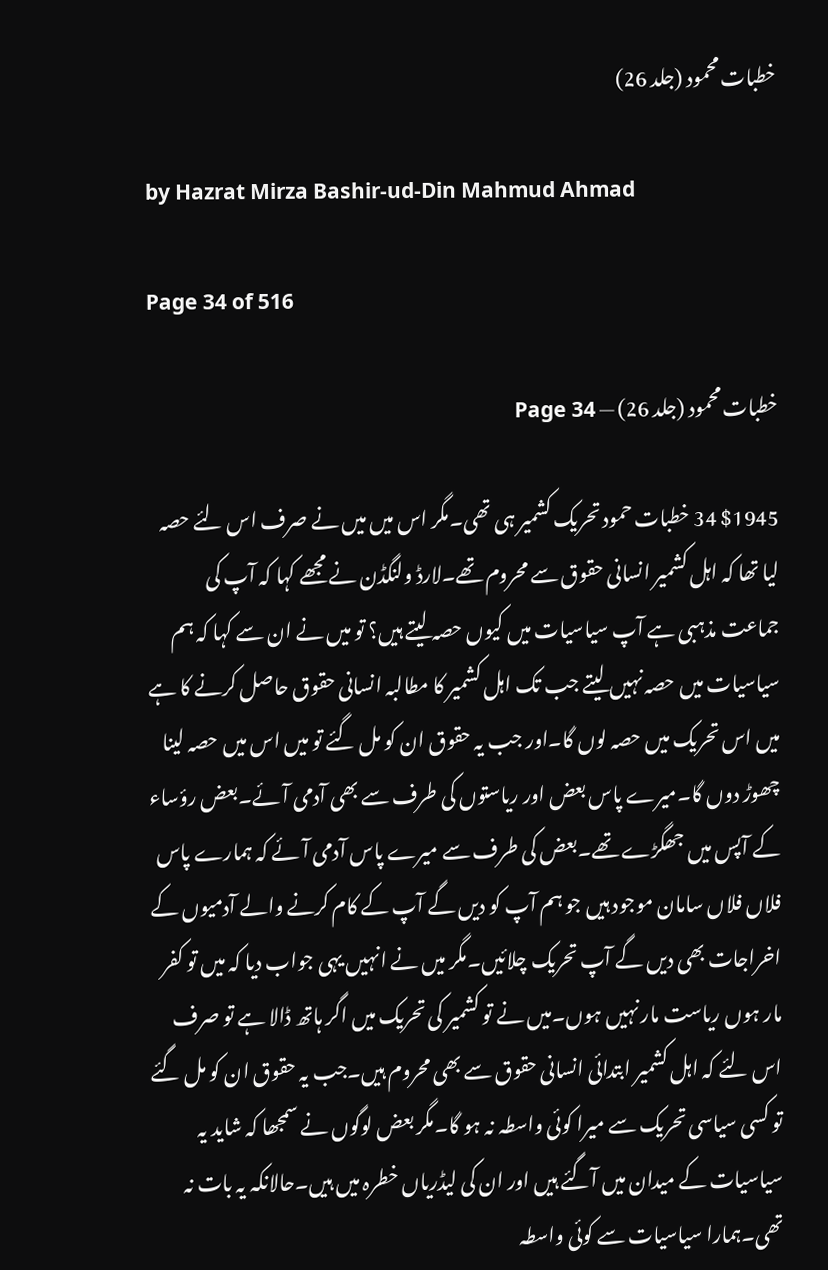خطبات محمود (جلد 26)

by Hazrat Mirza Bashir-ud-Din Mahmud Ahmad

Page 34 of 516

خطبات محمود (جلد 26) — Page 34

$1945 34 خطبات حمود تحریک کشمیر ہی تھی۔مگر اس میں میں نے صرف اس لئے حصہ لیا تھا کہ اہل کشمیر انسانی حقوق سے محروم تھے۔لارڈ ولنگڈن نے مجھے کہا کہ آپ کی جماعت مذہبی ہے آپ سیاسیات میں کیوں حصہ لیتے ہیں؟ تو میں نے ان سے کہا کہ ہم سیاسیات میں حصہ نہیں لیتے جب تک اہل کشمیر کا مطالبہ انسانی حقوق حاصل کرنے کا ہے میں اس تحریک میں حصہ لوں گا۔اور جب یہ حقوق ان کو مل گئے تو میں اس میں حصہ لینا چھوڑ دوں گا۔میرے پاس بعض اور ریاستوں کی طرف سے بھی آدمی آئے۔بعض رؤساء کے آپس میں جھگڑے تھے۔بعض کی طرف سے میرے پاس آدمی آئے کہ ہمارے پاس فلاں فلاں سامان موجود ہیں جو ہم آپ کو دیں گے آپ کے کام کرنے والے آدمیوں کے اخراجات بھی دیں گے آپ تحریک چلائیں۔مگر میں نے انہیں یہی جواب دیا کہ میں تو کفر مار ہوں ریاست مار نہیں ہوں۔میں نے تو کشمیر کی تحریک میں اگر ہاتھ ڈالا ہے تو صرف اس لئے کہ اہل کشمیر ابتدائی انسانی حقوق سے بھی محروم ہیں۔جب یہ حقوق ان کو مل گئے تو کسی سیاسی تحریک سے میرا کوئی واسطہ نہ ہو گا۔مگر بعض لوگوں نے سمجھا کہ شاید یہ سیاسیات کے میدان میں آگئے ہیں اور ان کی لیڈریاں خطرہ میں ہیں۔حالانکہ یہ بات نہ تھی۔ہمارا سیاسیات سے کوئی واسطہ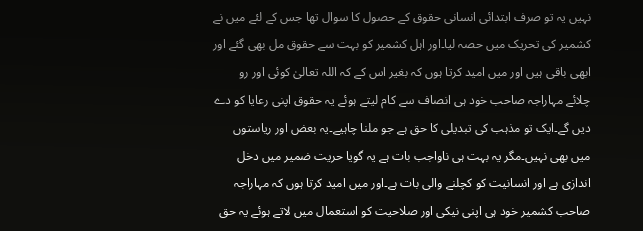نہیں یہ تو صرف ابتدائی انسانی حقوق کے حصول کا سوال تھا جس کے لئے میں نے کشمیر کی تحریک میں حصہ لیا۔اور اہل کشمیر کو بہت سے حقوق مل بھی گئے اور ابھی باقی ہیں اور میں امید کرتا ہوں کہ بغیر اس کے کہ اللہ تعالیٰ کوئی اور رو چلائے مہاراجہ صاحب خود ہی انصاف سے کام لیتے ہوئے یہ حقوق اپنی رعایا کو دے دیں گے۔ایک تو مذہب کی تبدیلی کا حق ہے جو ملنا چاہیے۔یہ بعض اور ریاستوں میں بھی نہیں۔مگر یہ بہت ہی ناواجب بات ہے یہ گویا حریت ضمیر میں دخل اندازی ہے اور انسانیت کو کچلنے والی بات ہے۔اور میں امید کرتا ہوں کہ مہاراجہ صاحب کشمیر خود ہی اپنی نیکی اور صلاحیت کو استعمال میں لاتے ہوئے یہ حق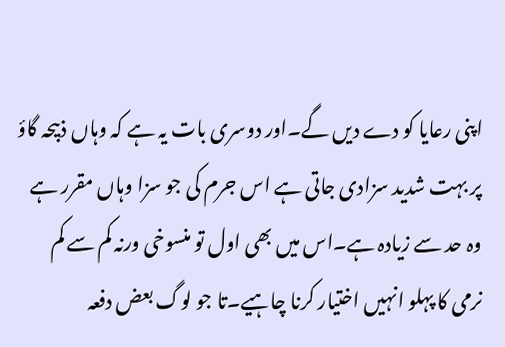اپنی رعایا کو دے دیں گے۔اور دوسری بات یہ ہے کہ وہاں ذبیحہ گاؤ پر بہت شدید سزادی جاتی ہے اس جرم کی جو سزا وہاں مقرر ہے وہ حد سے زیادہ ہے۔اس میں بھی اول تو منسوخی ورنہ کم سے کم نرمی کا پہلو انہیں اختیار کرنا چاہیے۔تا جو لوگ بعض دفعہ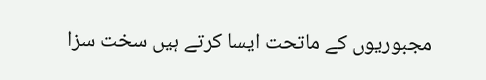مجبوریوں کے ماتحت ایسا کرتے ہیں سخت سزا